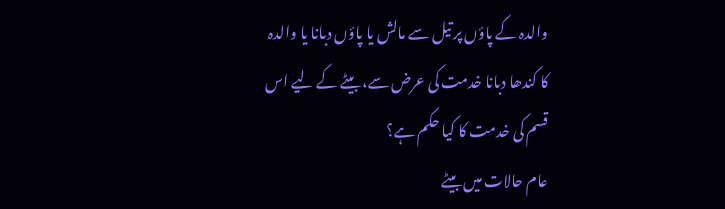والدہ کے پاؤں پر تیل سے مالش یا پاؤں دبانا یا والدہ کا کندھا دبانا خدمت کی عرض سے، بیٹے کے لیے اس قسم کی خدمت کا کیا حکم ہے؟
عام حالات میں بیٹے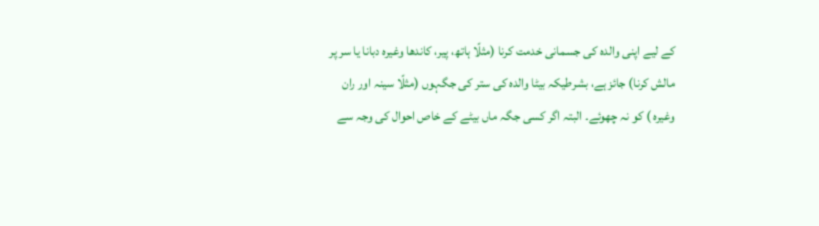کے لیے اپنی والدہ کی جسمانی خدمت کرنا (مثلًا ہاتھ، پیر، کاندھا وغیرہ دبانا یا سر پر مالش کرنا) جائز ہے، بشرطیکہ بیٹا والدہ کی ستر کی جگہوں (مثلًا سینہ اور ران وغیرہ ) کو نہ چھوئے۔ البتہ اگر کسی جگہ ماں بیٹے کے خاص احوال کی وجہ سے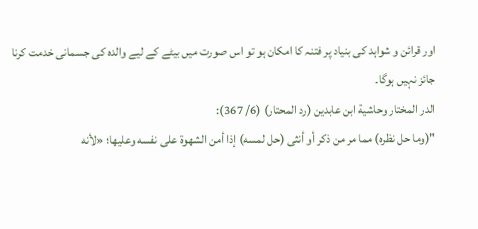اور قرائن و شواہد کی بنیاد پر فتنہ کا امکان ہو تو اس صورت میں بیٹے کے لیے والدہ کی جسمانی خدمت کرنا جائز نہیں ہوگا۔
الدر المختار وحاشية ابن عابدين (رد المحتار) (6/ 367):
"(وما حل نظره) مما مر من ذكر أو أنثى (حل لمسه) إذا أمن الشهوة على نفسه وعليها؛ «لأنه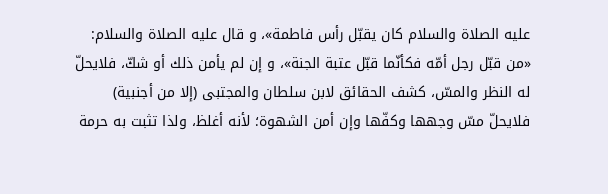عليه الصلاة والسلام كان يقبّل رأس فاطمة»، و قال عليه الصلاة والسلام: «من قبّل رجل أمّه فكأنّما قبّل عتبة الجنة»، و إن لم يأمن ذلك أو شكّ، فلايحلّ له النظر والمسّ، كشف الحقائق لابن سلطان والمجتبى (إلا من أجنبية) فلايحلّ مسّ وجهها وكفّها وإن أمن الشهوة؛ لأنه أغلظ، ولذا تثبت به حرمة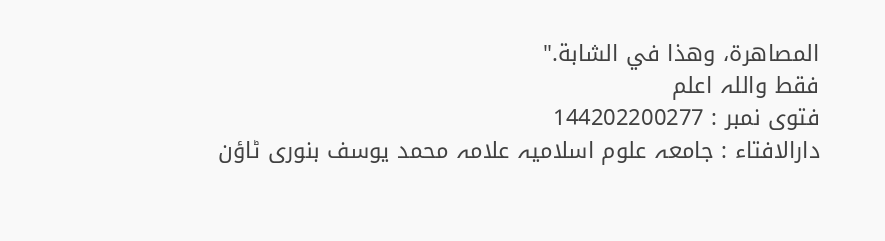المصاهرة، وهذا في الشابة."
فقط واللہ اعلم
فتوی نمبر : 144202200277
دارالافتاء : جامعہ علوم اسلامیہ علامہ محمد یوسف بنوری ٹاؤن